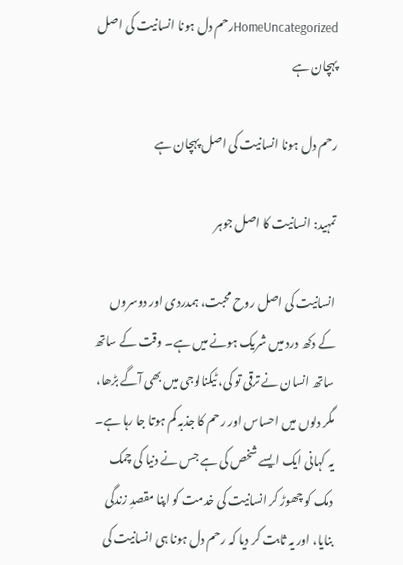HomeUncategorizedرحم دل ہونا انسانیت کی اصل پہچان ہے

رحم دل ہونا انسانیت کی اصل پہچان ہے

تمہید: انسانیت کا اصل جوہر

انسانیت کی اصل روح محبت، ہمدردی اور دوسروں کے دکھ درد میں شریک ہونے میں ہے۔ وقت کے ساتھ ساتھ انسان نے ترقی تو کی، ٹیکنالوجی میں بھی آگے بڑھا، مگر دلوں میں احساس اور رحم کا جذبہ کم ہوتا جا رہا ہے۔ یہ کہانی ایک ایسے شخص کی ہے جس نے دنیا کی چمک دمک کو چھوڑ کر انسانیت کی خدمت کو اپنا مقصدِ زندگی بنایا، اور یہ ثابت کر دیا کہ رحم دل ہونا ہی انسانیت کی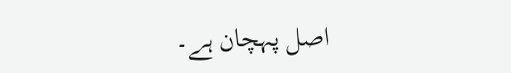اصل پہچان ہے۔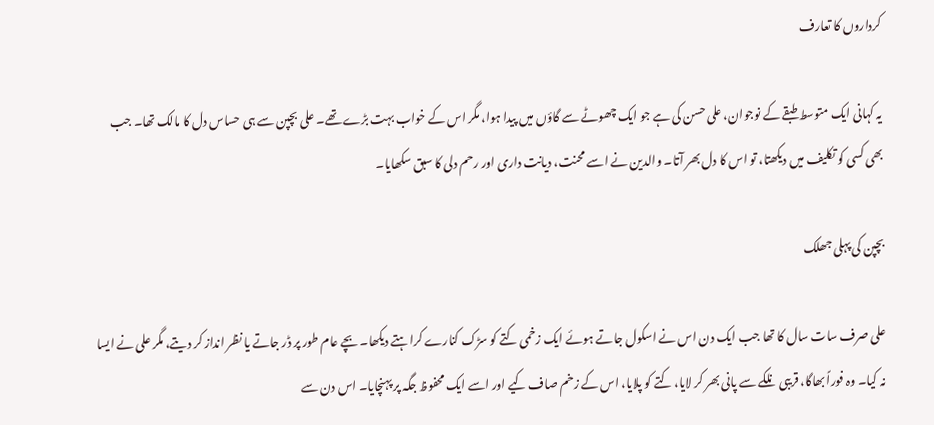کرداروں کا تعارف

یہ کہانی ایک متوسط طبقے کے نوجوان، علی حسن کی ہے جو ایک چھوٹے سے گاؤں میں پیدا ہوا، مگر اس کے خواب بہت بڑے تھے۔ علی بچپن سے ہی حساس دل کا مالک تھا۔ جب بھی کسی کو تکلیف میں دیکھتا، تو اس کا دل بھر آتا۔ والدین نے اسے محنت، دیانت داری اور رحم دلی کا سبق سکھایا۔

بچپن کی پہلی جھلک

علی صرف سات سال کا تھا جب ایک دن اس نے اسکول جاتے ہوئے ایک زخمی کتے کو سڑک کنارے کراہتے دیکھا۔ بچے عام طور پر ڈر جاتے یا نظر انداز کر دیتے، مگر علی نے ایسا نہ کیا۔ وہ فوراً بھاگا، قریبی نلکے سے پانی بھر کر لایا، کتے کو پلایا، اس کے زخم صاف کیے اور اسے ایک محفوظ جگہ پر پہنچایا۔ اس دن سے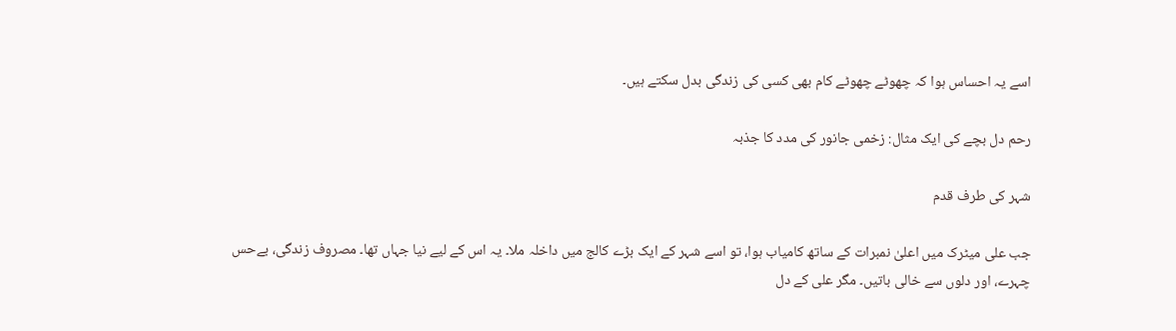اسے یہ احساس ہوا کہ چھوٹے چھوٹے کام بھی کسی کی زندگی بدل سکتے ہیں۔

رحم دل بچے کی ایک مثال: زخمی جانور کی مدد کا جذبہ

شہر کی طرف قدم

جب علی میٹرک میں اعلیٰ نمبرات کے ساتھ کامیاب ہوا، تو اسے شہر کے ایک بڑے کالج میں داخلہ ملا۔ یہ اس کے لیے نیا جہاں تھا۔ مصروف زندگی، بےحس چہرے، اور دلوں سے خالی باتیں۔ مگر علی کے دل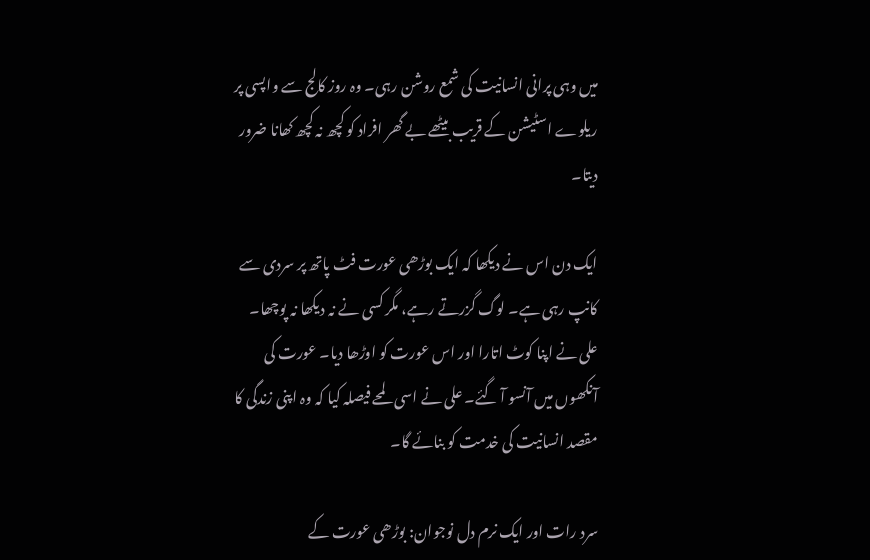میں وہی پرانی انسانیت کی شمع روشن رہی۔ وہ روز کالج سے واپسی پر ریلوے اسٹیشن کے قریب بیٹھے بے گھر افراد کو کچھ نہ کچھ کھانا ضرور دیتا۔

ایک دن اس نے دیکھا کہ ایک بوڑھی عورت فٹ پاتھ پر سردی سے کانپ رہی ہے۔ لوگ گزرتے رہے، مگر کسی نے نہ دیکھا نہ پوچھا۔ علی نے اپنا کوٹ اتارا اور اس عورت کو اوڑھا دیا۔ عورت کی آنکھوں میں آنسو آ گئے۔ علی نے اسی لمحے فیصلہ کیا کہ وہ اپنی زندگی کا مقصد انسانیت کی خدمت کو بنائے گا۔

سرد رات اور ایک نرم دل نوجوان: بوڑھی عورت کے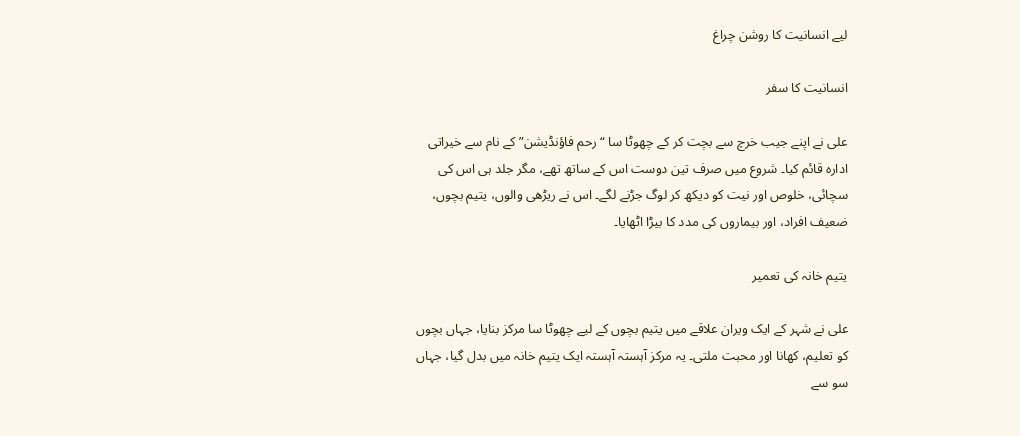لیے انسانیت کا روشن چراغ

انسانیت کا سفر

علی نے اپنے جیب خرچ سے بچت کر کے چھوٹا سا “رحم فاؤنڈیشن” کے نام سے خیراتی ادارہ قائم کیا۔ شروع میں صرف تین دوست اس کے ساتھ تھے، مگر جلد ہی اس کی سچائی، خلوص اور نیت کو دیکھ کر لوگ جڑنے لگے۔ اس نے ریڑھی والوں، یتیم بچوں، ضعیف افراد، اور بیماروں کی مدد کا بیڑا اٹھایا۔

یتیم خانہ کی تعمیر

علی نے شہر کے ایک ویران علاقے میں یتیم بچوں کے لیے چھوٹا سا مرکز بنایا، جہاں بچوں کو تعلیم، کھانا اور محبت ملتی۔ یہ مرکز آہستہ آہستہ ایک یتیم خانہ میں بدل گیا، جہاں سو سے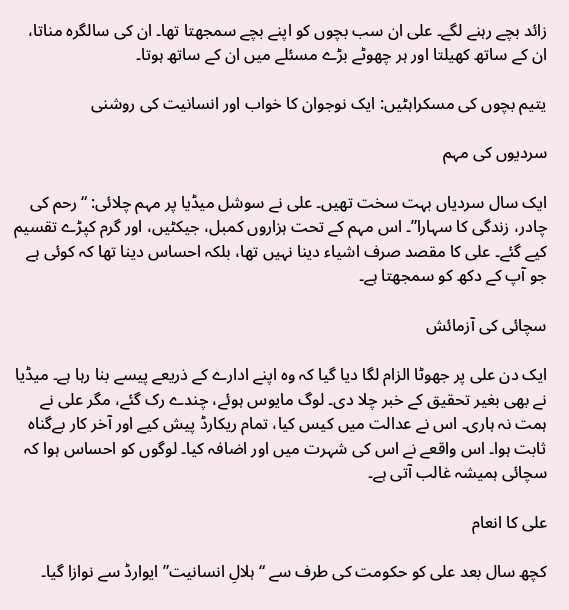زائد بچے رہنے لگے۔ علی ان سب بچوں کو اپنے بچے سمجھتا تھا۔ ان کی سالگرہ مناتا، ان کے ساتھ کھیلتا اور ہر چھوٹے بڑے مسئلے میں ان کے ساتھ ہوتا۔

یتیم بچوں کی مسکراہٹیں: ایک نوجوان کا خواب اور انسانیت کی روشنی

سردیوں کی مہم

ایک سال سردیاں بہت سخت تھیں۔ علی نے سوشل میڈیا پر مہم چلائی: “رحم کی چادر، زندگی کا سہارا”۔ اس مہم کے تحت ہزاروں کمبل، جیکٹیں، اور گرم کپڑے تقسیم کیے گئے۔ علی کا مقصد صرف اشیاء دینا نہیں تھا، بلکہ احساس دینا تھا کہ کوئی ہے جو آپ کے دکھ کو سمجھتا ہے۔

سچائی کی آزمائش

ایک دن علی پر جھوٹا الزام لگا دیا گیا کہ وہ اپنے ادارے کے ذریعے پیسے بنا رہا ہے۔ میڈیا نے بھی بغیر تحقیق کے خبر چلا دی۔ لوگ مایوس ہوئے، چندے رک گئے، مگر علی نے ہمت نہ ہاری۔ اس نے عدالت میں کیس کیا، تمام ریکارڈ پیش کیے اور آخر کار بےگناہ ثابت ہوا۔ اس واقعے نے اس کی شہرت میں اور اضافہ کیا۔ لوگوں کو احساس ہوا کہ سچائی ہمیشہ غالب آتی ہے۔

علی کا انعام

کچھ سال بعد علی کو حکومت کی طرف سے “ہلالِ انسانیت” ایوارڈ سے نوازا گیا۔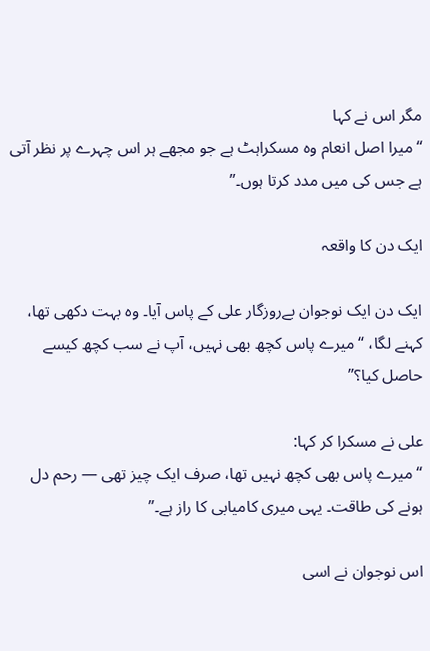مگر اس نے کہا
“میرا اصل انعام وہ مسکراہٹ ہے جو مجھے ہر اس چہرے پر نظر آتی ہے جس کی میں مدد کرتا ہوں۔”

ایک دن کا واقعہ

ایک دن ایک نوجوان بےروزگار علی کے پاس آیا۔ وہ بہت دکھی تھا، کہنے لگا، “میرے پاس کچھ بھی نہیں، آپ نے سب کچھ کیسے حاصل کیا؟”

علی نے مسکرا کر کہا:
“میرے پاس بھی کچھ نہیں تھا، صرف ایک چیز تھی — رحم دل ہونے کی طاقت۔ یہی میری کامیابی کا راز ہے۔”

اس نوجوان نے اسی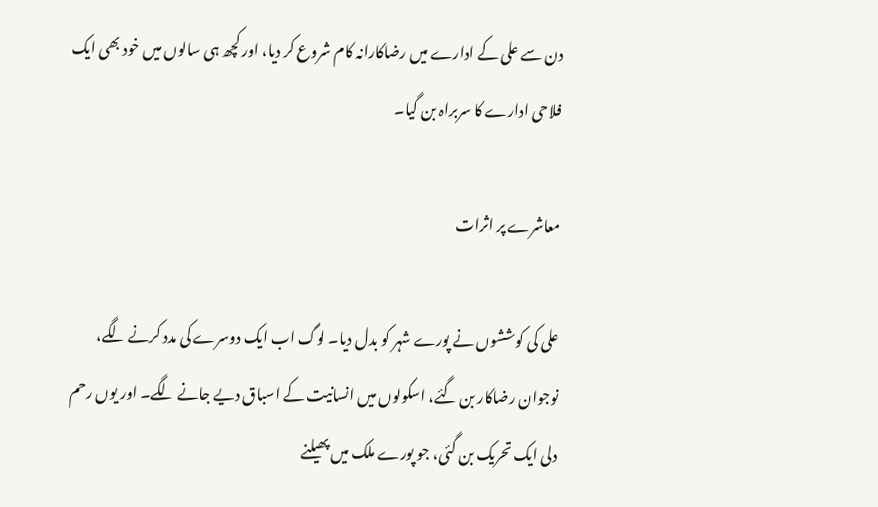دن سے علی کے ادارے میں رضاکارانہ کام شروع کر دیا، اور کچھ ہی سالوں میں خود بھی ایک فلاحی ادارے کا سربراہ بن گیا۔

معاشرے پر اثرات

علی کی کوششوں نے پورے شہر کو بدل دیا۔ لوگ اب ایک دوسرے کی مدد کرنے لگے، نوجوان رضاکار بن گئے، اسکولوں میں انسانیت کے اسباق دیے جانے لگے۔ اور یوں رحم دلی ایک تحریک بن گئی، جو پورے ملک میں پھیلنے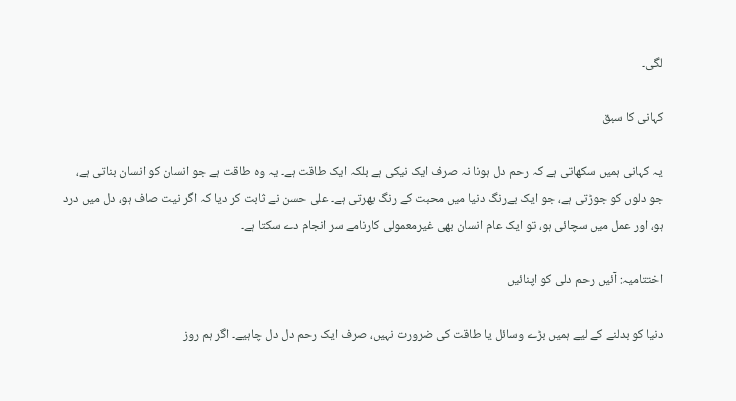لگی۔

کہانی کا سبق

یہ کہانی ہمیں سکھاتی ہے کہ رحم دل ہونا نہ صرف ایک نیکی ہے بلکہ ایک طاقت ہے۔ یہ وہ طاقت ہے جو انسان کو انسان بناتی ہے، جو دلوں کو جوڑتی ہے، جو ایک بےرنگ دنیا میں محبت کے رنگ بھرتی ہے۔ علی حسن نے ثابت کر دیا کہ اگر نیت صاف ہو، دل میں درد ہو، اور عمل میں سچائی ہو، تو ایک عام انسان بھی غیرمعمولی کارنامے سر انجام دے سکتا ہے۔

اختتامیہ: آئیں رحم دلی کو اپنائیں

دنیا کو بدلنے کے لیے ہمیں بڑے وسائل یا طاقت کی ضرورت نہیں، صرف ایک رحم دل دل چاہیے۔ اگر ہم روز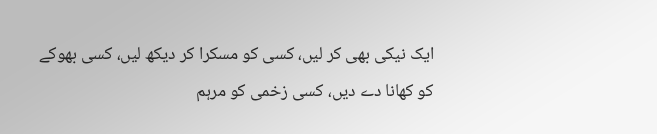ایک نیکی بھی کر لیں، کسی کو مسکرا کر دیکھ لیں، کسی بھوکے کو کھانا دے دیں، کسی زخمی کو مرہم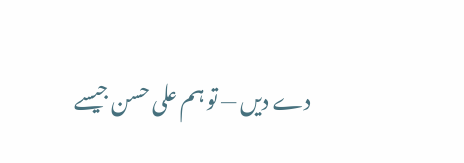دے دیں — تو ہم علی حسن جیسے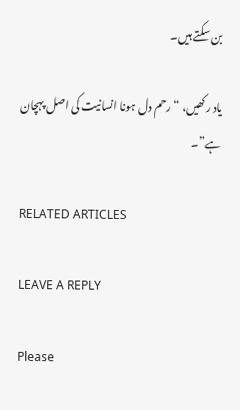بن سکتے ہیں۔

یاد رکھیں، “رحم دل ہونا انسانیت کی اصل پہچان ہے”۔

RELATED ARTICLES

LEAVE A REPLY

Please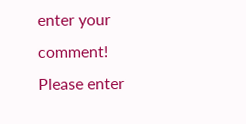enter your comment!
Please enter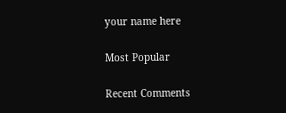your name here

Most Popular

Recent Comments